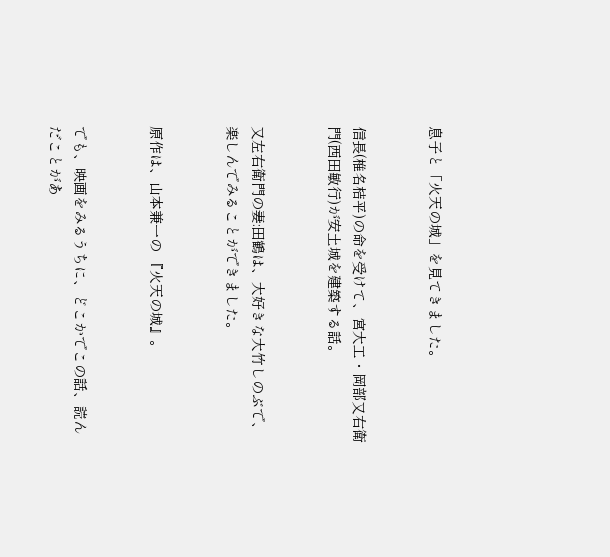息子と「火天の城」を見てきました。


信長(椎名桔平)の命を受けて、宮大工・岡部又右衛門(西田敏行)が安土城を建築する話。


又左右衛門の妻:田鶴は、大好きな大竹しのぶで、楽しんでみることができました。


原作は、山本兼一の 『火天の城』。


でも、映画をみるうちに、どこかでこの話、読んだことがあ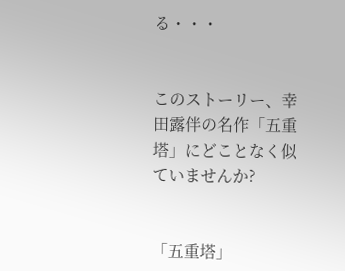る・・・


このストーリー、幸田露伴の名作「五重塔」にどことなく似ていませんか?


「五重塔」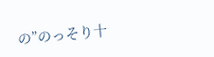の”のっそり十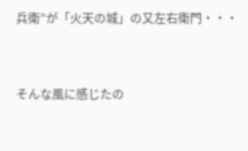兵衛”が「火天の城」の又左右衛門・・・


そんな風に感じたの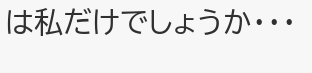は私だけでしょうか・・・